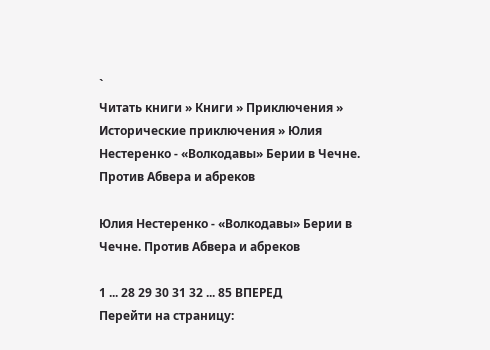`
Читать книги » Книги » Приключения » Исторические приключения » Юлия Нестеренко - «Волкодавы» Берии в Чечне. Против Абвера и абреков

Юлия Нестеренко - «Волкодавы» Берии в Чечне. Против Абвера и абреков

1 ... 28 29 30 31 32 ... 85 ВПЕРЕД
Перейти на страницу: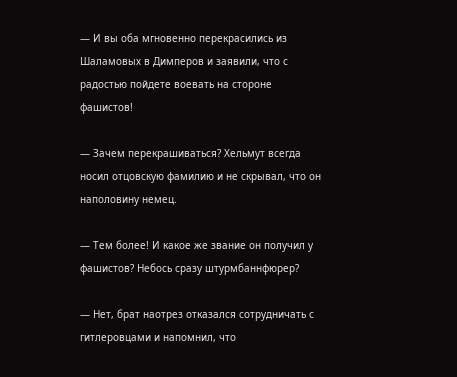— И вы оба мгновенно перекрасились из Шаламовых в Димперов и заявили, что с радостью пойдете воевать на стороне фашистов!

— Зачем перекрашиваться? Хельмут всегда носил отцовскую фамилию и не скрывал, что он наполовину немец.

— Тем более! И какое же звание он получил у фашистов? Небось сразу штурмбаннфюрер?

— Нет, брат наотрез отказался сотрудничать с гитлеровцами и напомнил, что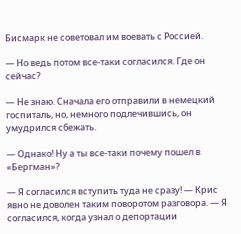Бисмарк не советовал им воевать с Россией.

— Но ведь потом все-таки согласился. Где он сейчас?

— Не знаю. Сначала его отправили в немецкий госпиталь, но, немного подлечившись, он умудрился сбежать.

— Однако! Ну а ты все-таки почему пошел в «Бергман»?

— Я согласился вступить туда не сразу! — Крис явно не доволен таким поворотом разговора. — Я согласился, когда узнал о депортации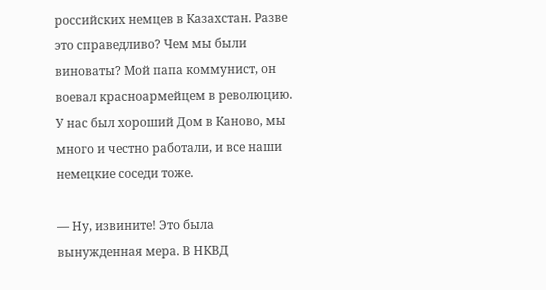российских немцев в Казахстан. Разве это справедливо? Чем мы были виноваты? Мой папа коммунист, он воевал красноармейцем в революцию. У нас был хороший Дом в Каново, мы много и честно работали, и все наши немецкие соседи тоже.

— Ну, извините! Это была вынужденная мера. В НКВД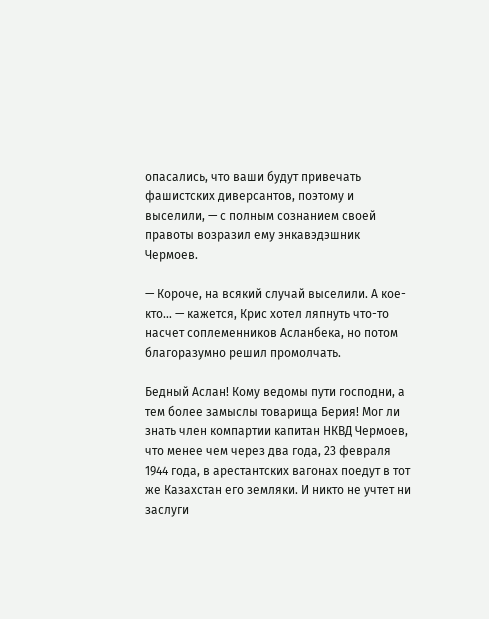опасались, что ваши будут привечать фашистских диверсантов, поэтому и выселили, — с полным сознанием своей правоты возразил ему энкавэдэшник Чермоев.

— Короче, на всякий случай выселили. А кое-кто… — кажется, Крис хотел ляпнуть что-то насчет соплеменников Асланбека, но потом благоразумно решил промолчать.

Бедный Аслан! Кому ведомы пути господни, а тем более замыслы товарища Берия! Мог ли знать член компартии капитан НКВД Чермоев, что менее чем через два года, 23 февраля 1944 года, в арестантских вагонах поедут в тот же Казахстан его земляки. И никто не учтет ни заслуги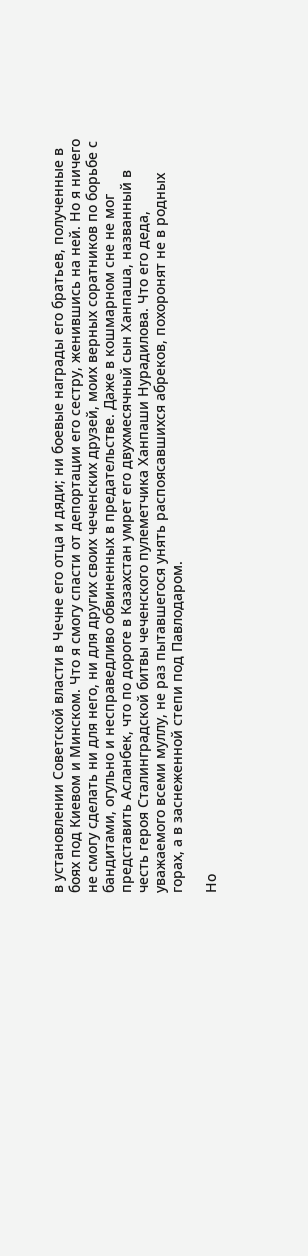в установлении Советской власти в Чечне его отца и дяди; ни боевые награды его братьев, полученные в боях под Киевом и Минском. Что я смогу спасти от депортации его сестру, женившись на ней. Но я ничего не смогу сделать ни для него, ни для других своих чеченских друзей, моих верных соратников по борьбе с бандитами, огульно и несправедливо обвиненных в предательстве. Даже в кошмарном сне не мог представить Асланбек, что по дороге в Казахстан умрет его двухмесячный сын Ханпаша, названный в честь героя Сталинградской битвы чеченского пулеметчика Ханпаши Нурадилова. Что его деда, уважаемого всеми муллу, не раз пытавшегося унять распоясавшихся абреков, похоронят не в родных горах, а в заснеженной степи под Павлодаром.

Но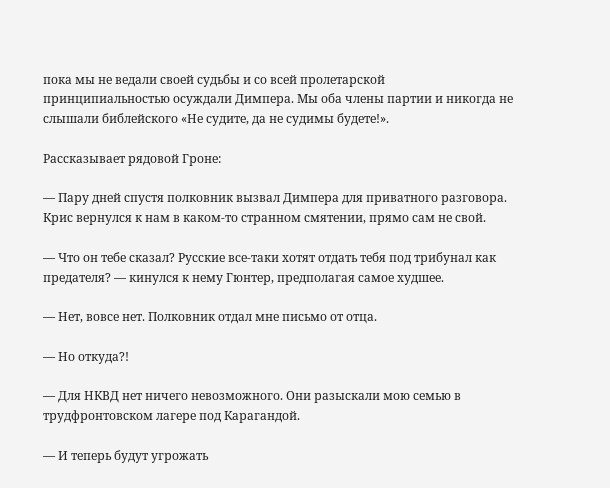пока мы не ведали своей судьбы и со всей пролетарской принципиальностью осуждали Димпера. Мы оба члены партии и никогда не слышали библейского «Не судите, да не судимы будете!».

Рассказывает рядовой Гроне:

— Пару дней спустя полковник вызвал Димпера для приватного разговора. Крис вернулся к нам в каком-то странном смятении, прямо сам не свой.

— Что он тебе сказал? Русские все-таки хотят отдать тебя под трибунал как предателя? — кинулся к нему Гюнтер, предполагая самое худшее.

— Нет, вовсе нет. Полковник отдал мне письмо от отца.

— Но откуда?!

— Для НКВД нет ничего невозможного. Они разыскали мою семью в трудфронтовском лагере под Карагандой.

— И теперь будут угрожать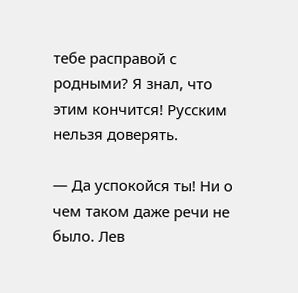тебе расправой с родными? Я знал, что этим кончится! Русским нельзя доверять.

— Да успокойся ты! Ни о чем таком даже речи не было. Лев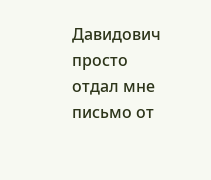Давидович просто отдал мне письмо от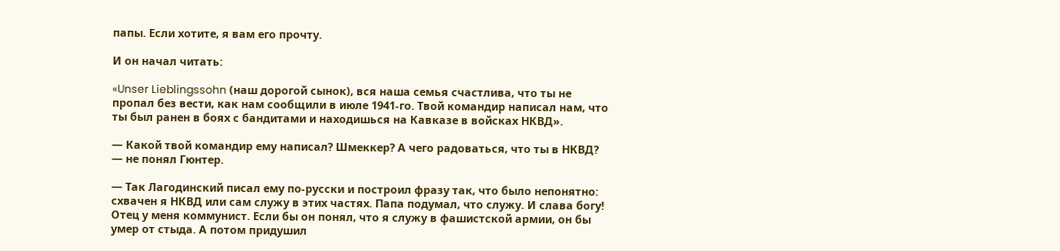папы. Если хотите, я вам его прочту.

И он начал читать:

«Unser Lieblingssohn (наш дорогой сынок), вся наша семья счастлива, что ты не пропал без вести, как нам сообщили в июле 1941-го. Твой командир написал нам, что ты был ранен в боях с бандитами и находишься на Кавказе в войсках НКВД».

— Какой твой командир ему написал? Шмеккер? А чего радоваться, что ты в НКВД? — не понял Гюнтер.

— Так Лагодинский писал ему по-русски и построил фразу так, что было непонятно: схвачен я НКВД или сам служу в этих частях. Папа подумал, что служу. И слава богу! Отец у меня коммунист. Если бы он понял, что я служу в фашистской армии, он бы умер от стыда. А потом придушил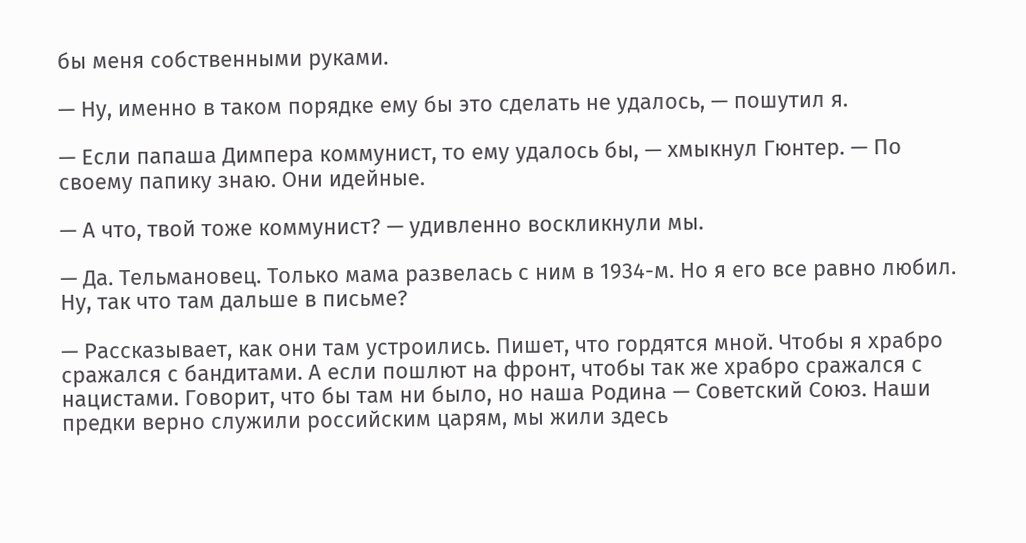бы меня собственными руками.

— Ну, именно в таком порядке ему бы это сделать не удалось, — пошутил я.

— Если папаша Димпера коммунист, то ему удалось бы, — хмыкнул Гюнтер. — По своему папику знаю. Они идейные.

— А что, твой тоже коммунист? — удивленно воскликнули мы.

— Да. Тельмановец. Только мама развелась с ним в 1934-м. Но я его все равно любил. Ну, так что там дальше в письме?

— Рассказывает, как они там устроились. Пишет, что гордятся мной. Чтобы я храбро сражался с бандитами. А если пошлют на фронт, чтобы так же храбро сражался с нацистами. Говорит, что бы там ни было, но наша Родина — Советский Союз. Наши предки верно служили российским царям, мы жили здесь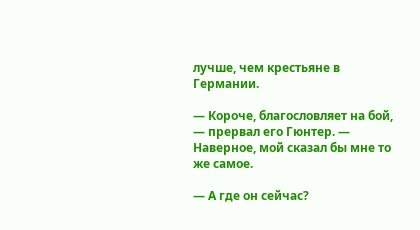лучше, чем крестьяне в Германии.

— Короче, благословляет на бой, — прервал его Гюнтер. — Наверное, мой сказал бы мне то же самое.

— А где он сейчас?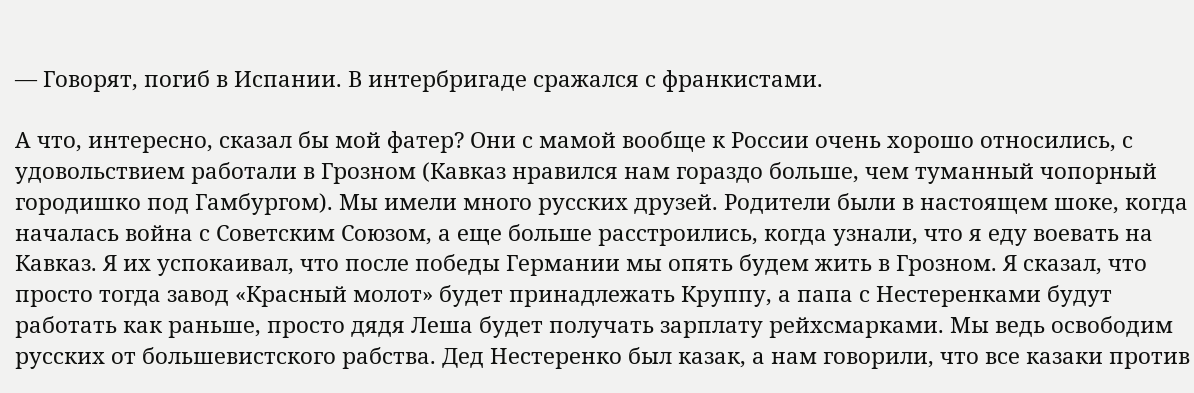— Говорят, погиб в Испании. В интербригаде сражался с франкистами.

А что, интересно, сказал бы мой фатер? Они с мамой вообще к России очень хорошо относились, с удовольствием работали в Грозном (Кавказ нравился нам гораздо больше, чем туманный чопорный городишко под Гамбургом). Мы имели много русских друзей. Родители были в настоящем шоке, когда началась война с Советским Союзом, а еще больше расстроились, когда узнали, что я еду воевать на Кавказ. Я их успокаивал, что после победы Германии мы опять будем жить в Грозном. Я сказал, что просто тогда завод «Красный молот» будет принадлежать Круппу, а папа с Нестеренками будут работать как раньше, просто дядя Леша будет получать зарплату рейхсмарками. Мы ведь освободим русских от большевистского рабства. Дед Нестеренко был казак, а нам говорили, что все казаки против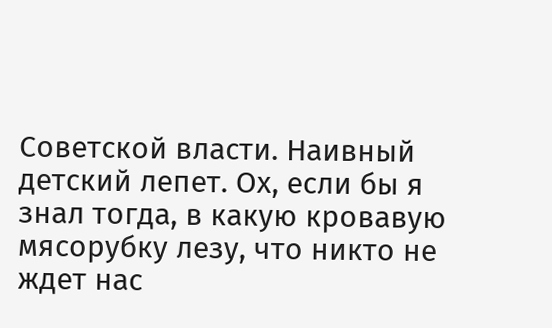Советской власти. Наивный детский лепет. Ох, если бы я знал тогда, в какую кровавую мясорубку лезу, что никто не ждет нас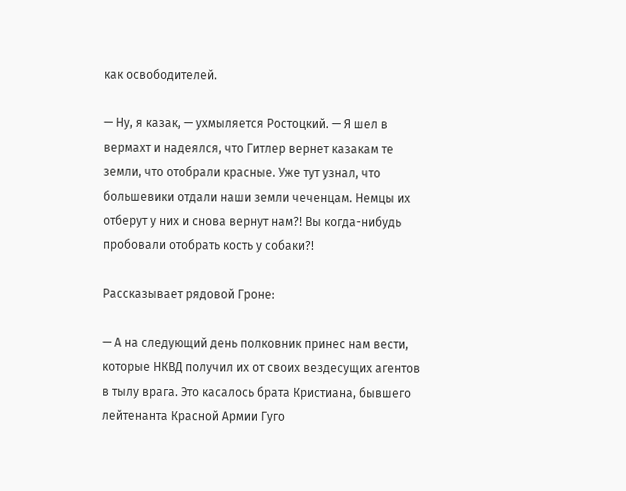как освободителей.

— Ну, я казак, — ухмыляется Ростоцкий. — Я шел в вермахт и надеялся, что Гитлер вернет казакам те земли, что отобрали красные. Уже тут узнал, что большевики отдали наши земли чеченцам. Немцы их отберут у них и снова вернут нам?! Вы когда-нибудь пробовали отобрать кость у собаки?!

Рассказывает рядовой Гроне:

— А на следующий день полковник принес нам вести, которые НКВД получил их от своих вездесущих агентов в тылу врага. Это касалось брата Кристиана, бывшего лейтенанта Красной Армии Гуго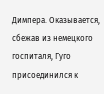Димпера. Оказывается, сбежав из немецкого госпиталя, Гуго присоединился к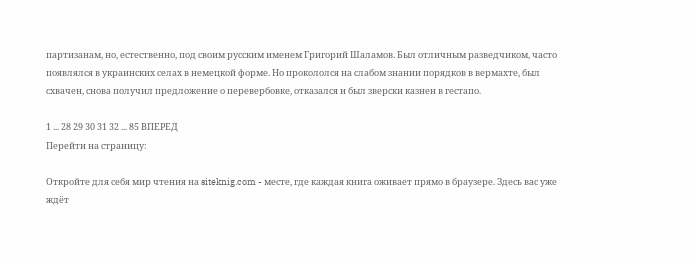партизанам, но, естественно, под своим русским именем Григорий Шаламов. Был отличным разведчиком, часто появлялся в украинских селах в немецкой форме. Но прокололся на слабом знании порядков в вермахте, был схвачен, снова получил предложение о перевербовке, отказался и был зверски казнен в гестапо.

1 ... 28 29 30 31 32 ... 85 ВПЕРЕД
Перейти на страницу:

Откройте для себя мир чтения на siteknig.com - месте, где каждая книга оживает прямо в браузере. Здесь вас уже ждёт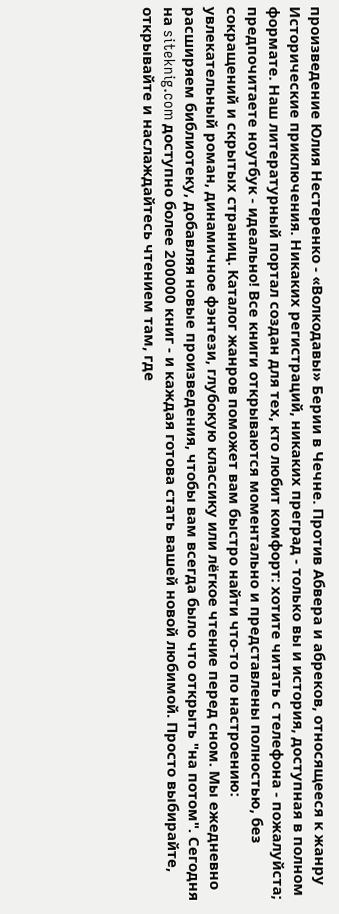произведение Юлия Нестеренко - «Волкодавы» Берии в Чечне. Против Абвера и абреков, относящееся к жанру Исторические приключения. Никаких регистраций, никаких преград - только вы и история, доступная в полном формате. Наш литературный портал создан для тех, кто любит комфорт: хотите читать с телефона - пожалуйста; предпочитаете ноутбук - идеально! Все книги открываются моментально и представлены полностью, без сокращений и скрытых страниц. Каталог жанров поможет вам быстро найти что-то по настроению: увлекательный роман, динамичное фэнтези, глубокую классику или лёгкое чтение перед сном. Мы ежедневно расширяем библиотеку, добавляя новые произведения, чтобы вам всегда было что открыть "на потом". Сегодня на siteknig.com доступно более 200000 книг - и каждая готова стать вашей новой любимой. Просто выбирайте, открывайте и наслаждайтесь чтением там, где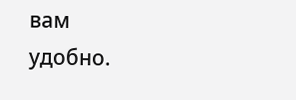вам удобно.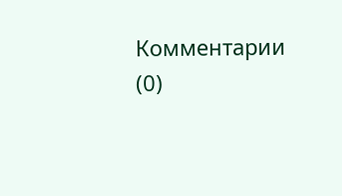Комментарии (0)